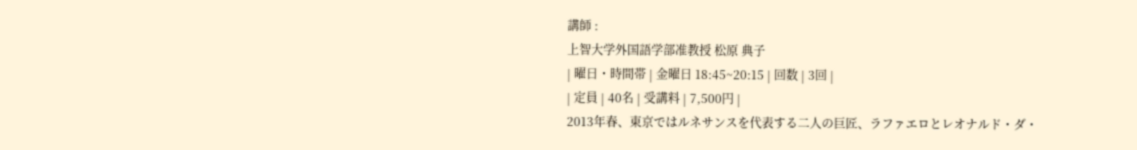講師 :
上智大学外国語学部准教授 松原 典子
| 曜日・時間帯 | 金曜日 18:45~20:15 | 回数 | 3回 |
| 定員 | 40名 | 受講料 | 7,500円 |
2013年春、東京ではルネサンスを代表する二人の巨匠、ラファエロとレオナルド・ダ・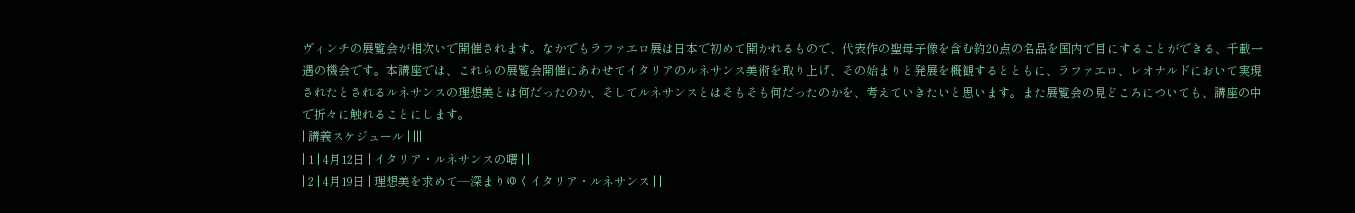ヴィンチの展覧会が相次いで開催されます。なかでもラファエロ展は日本で初めて開かれるもので、代表作の聖母子像を含む約20点の名品を国内で目にすることができる、千載一遇の機会です。本講座では、これらの展覧会開催にあわせてイタリアのルネサンス美術を取り上げ、その始まりと発展を概観するとともに、ラファエロ、レオナルドにおいて実現されたとされるルネサンスの理想美とは何だったのか、そしてルネサンスとはそもそも何だったのかを、考えていきたいと思います。また展覧会の見どころについても、講座の中で折々に触れることにします。
| 講義スケジュール | |||
| 1 | 4月12日 | イタリア・ルネサンスの曙 | |
| 2 | 4月19日 | 理想美を求めて―深まりゆくイタリア・ルネサンス | |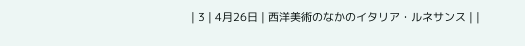| 3 | 4月26日 | 西洋美術のなかのイタリア・ルネサンス | |